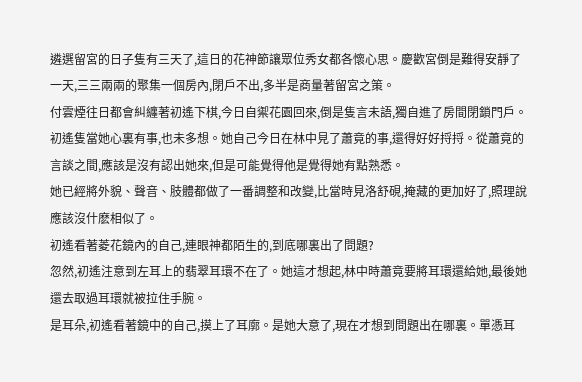遴選留宮的日子隻有三天了,這日的花神節讓眾位秀女都各懷心思。慶歡宮倒是難得安靜了一天,三三兩兩的聚集一個房內,閉戶不出,多半是商量著留宮之策。
付雲煙往日都會糾纏著初遙下棋,今日自禦花園回來,倒是隻言未語,獨自進了房間閉鎖門戶。
初遙隻當她心裏有事,也未多想。她自己今日在林中見了蕭竟的事,還得好好捋捋。從蕭竟的言談之間,應該是沒有認出她來,但是可能覺得他是覺得她有點熟悉。
她已經將外貌、聲音、肢體都做了一番調整和改變,比當時見洛舒硯,掩藏的更加好了,照理說應該沒什麽相似了。
初遙看著菱花鏡內的自己,連眼神都陌生的,到底哪裏出了問題?
忽然,初遙注意到左耳上的翡翠耳環不在了。她這才想起,林中時蕭竟要將耳環還給她,最後她還去取過耳環就被拉住手腕。
是耳朵,初遙看著鏡中的自己,摸上了耳廓。是她大意了,現在才想到問題出在哪裏。單憑耳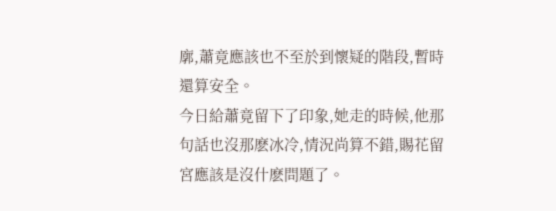廓,蕭竟應該也不至於到懷疑的階段,暫時還算安全。
今日給蕭竟留下了印象,她走的時候,他那句話也沒那麽冰冷,情況尚算不錯,賜花留宮應該是沒什麽問題了。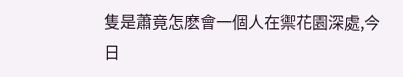隻是蕭竟怎麽會一個人在禦花園深處,今日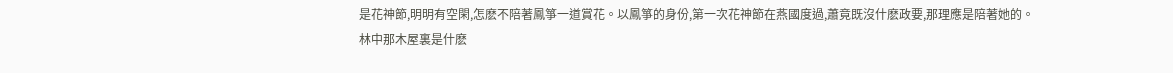是花神節,明明有空閑,怎麽不陪著鳳箏一道賞花。以鳳箏的身份,第一次花神節在燕國度過,蕭竟既沒什麽政要,那理應是陪著她的。
林中那木屋裏是什麽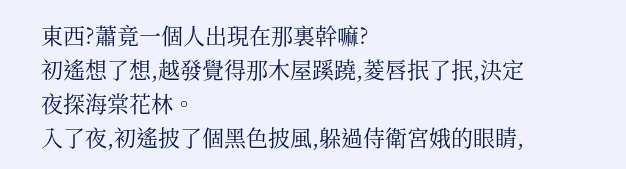東西?蕭竟一個人出現在那裏幹嘛?
初遙想了想,越發覺得那木屋蹊蹺,菱唇抿了抿,決定夜探海棠花林。
入了夜,初遙披了個黑色披風,躲過侍衛宮娥的眼睛,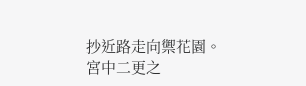抄近路走向禦花園。
宮中二更之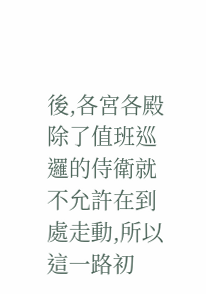後,各宮各殿除了值班巡邏的侍衛就不允許在到處走動,所以這一路初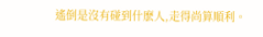遙倒是沒有碰到什麽人,走得尚算順利。